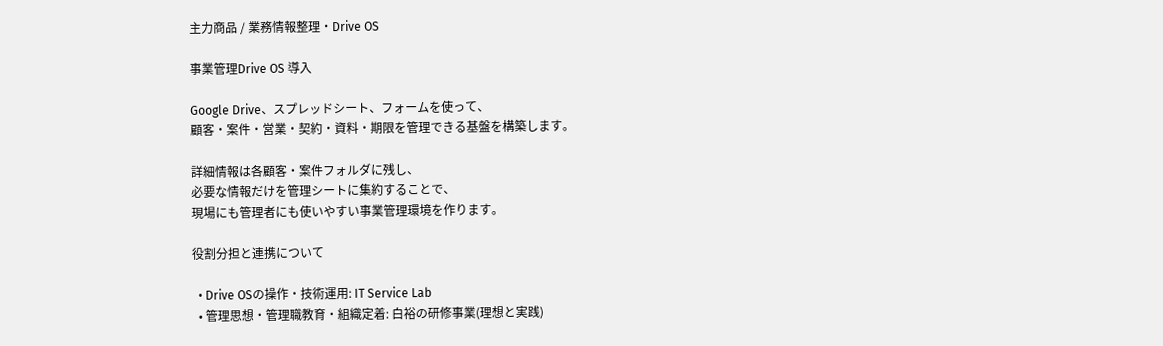主力商品 / 業務情報整理・Drive OS

事業管理Drive OS 導入

Google Drive、スプレッドシート、フォームを使って、
顧客・案件・営業・契約・資料・期限を管理できる基盤を構築します。

詳細情報は各顧客・案件フォルダに残し、
必要な情報だけを管理シートに集約することで、
現場にも管理者にも使いやすい事業管理環境を作ります。

役割分担と連携について

  • Drive OSの操作・技術運用: IT Service Lab
  • 管理思想・管理職教育・組織定着: 白裕の研修事業(理想と実践)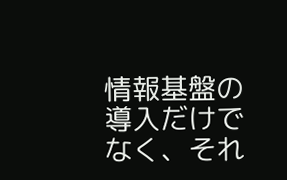情報基盤の導入だけでなく、それ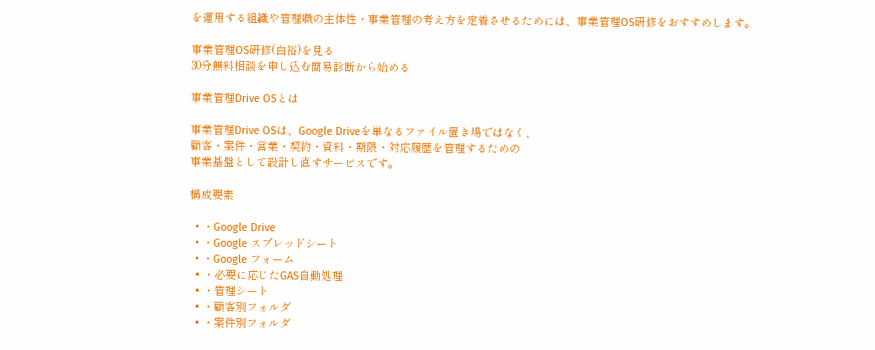を運用する組織や管理職の主体性・事業管理の考え方を定着させるためには、事業管理OS研修をおすすめします。

事業管理OS研修(白裕)を見る
30分無料相談を申し込む簡易診断から始める

事業管理Drive OSとは

事業管理Drive OSは、Google Driveを単なるファイル置き場ではなく、
顧客・案件・営業・契約・資料・期限・対応履歴を管理するための
事業基盤として設計し直すサービスです。

構成要素

  • ・Google Drive
  • ・Google スプレッドシート
  • ・Google フォーム
  • ・必要に応じたGAS自動処理
  • ・管理シート
  • ・顧客別フォルダ
  • ・案件別フォルダ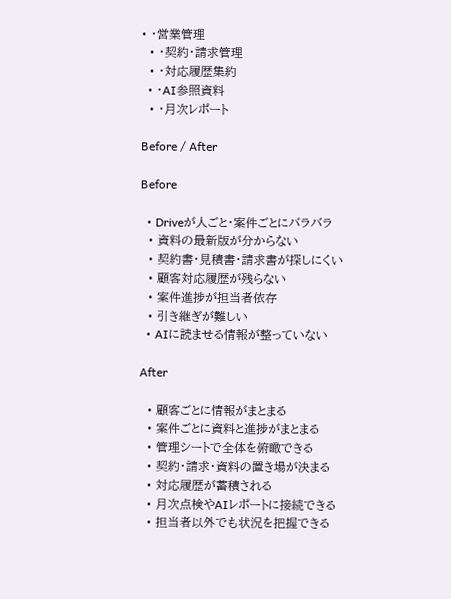• ・営業管理
  • ・契約・請求管理
  • ・対応履歴集約
  • ・AI参照資料
  • ・月次レポート

Before / After

Before

  • Driveが人ごと・案件ごとにバラバラ
  • 資料の最新版が分からない
  • 契約書・見積書・請求書が探しにくい
  • 顧客対応履歴が残らない
  • 案件進捗が担当者依存
  • 引き継ぎが難しい
  • AIに読ませる情報が整っていない

After

  • 顧客ごとに情報がまとまる
  • 案件ごとに資料と進捗がまとまる
  • 管理シートで全体を俯瞰できる
  • 契約・請求・資料の置き場が決まる
  • 対応履歴が蓄積される
  • 月次点検やAIレポートに接続できる
  • 担当者以外でも状況を把握できる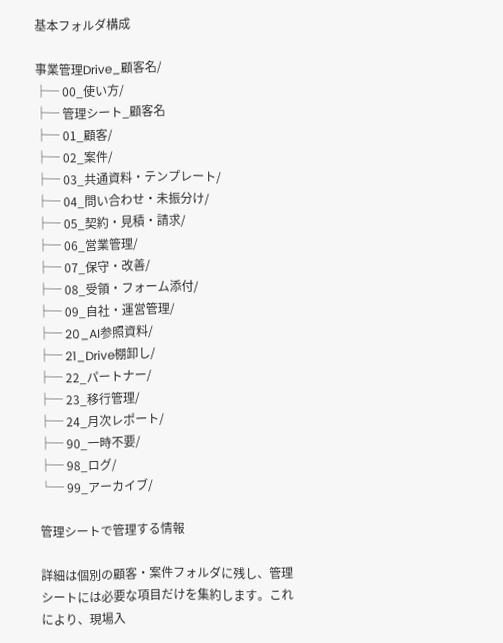基本フォルダ構成

事業管理Drive_顧客名/
├─ 00_使い方/
├─ 管理シート_顧客名
├─ 01_顧客/
├─ 02_案件/
├─ 03_共通資料・テンプレート/
├─ 04_問い合わせ・未振分け/
├─ 05_契約・見積・請求/
├─ 06_営業管理/
├─ 07_保守・改善/
├─ 08_受領・フォーム添付/
├─ 09_自社・運営管理/
├─ 20_AI参照資料/
├─ 21_Drive棚卸し/
├─ 22_パートナー/
├─ 23_移行管理/
├─ 24_月次レポート/
├─ 90_一時不要/
├─ 98_ログ/
└─ 99_アーカイブ/

管理シートで管理する情報

詳細は個別の顧客・案件フォルダに残し、管理シートには必要な項目だけを集約します。これにより、現場入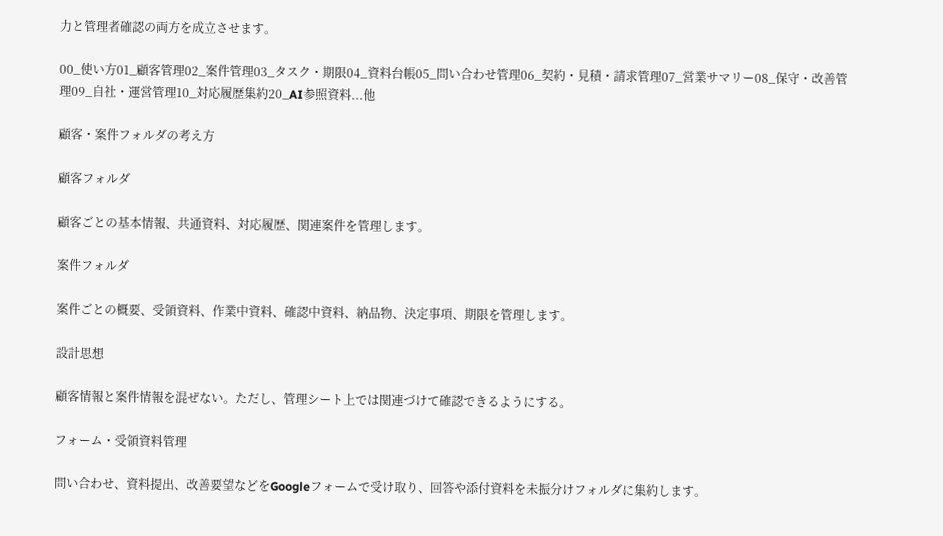力と管理者確認の両方を成立させます。

00_使い方01_顧客管理02_案件管理03_タスク・期限04_資料台帳05_問い合わせ管理06_契約・見積・請求管理07_営業サマリー08_保守・改善管理09_自社・運営管理10_対応履歴集約20_AI参照資料...他

顧客・案件フォルダの考え方

顧客フォルダ

顧客ごとの基本情報、共通資料、対応履歴、関連案件を管理します。

案件フォルダ

案件ごとの概要、受領資料、作業中資料、確認中資料、納品物、決定事項、期限を管理します。

設計思想

顧客情報と案件情報を混ぜない。ただし、管理シート上では関連づけて確認できるようにする。

フォーム・受領資料管理

問い合わせ、資料提出、改善要望などをGoogleフォームで受け取り、回答や添付資料を未振分けフォルダに集約します。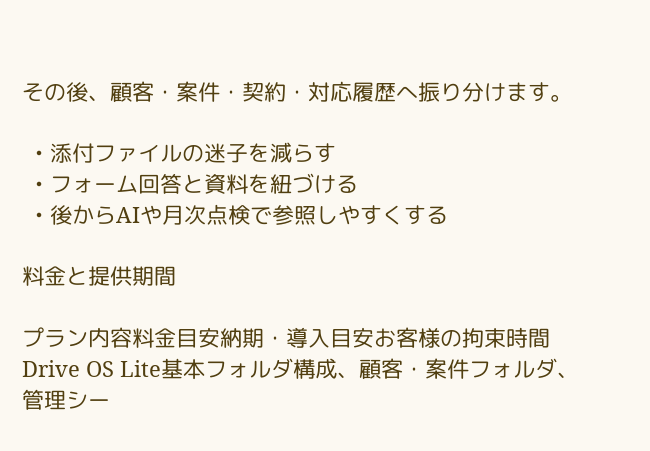その後、顧客・案件・契約・対応履歴へ振り分けます。

  • 添付ファイルの迷子を減らす
  • フォーム回答と資料を紐づける
  • 後からAIや月次点検で参照しやすくする

料金と提供期間

プラン内容料金目安納期・導入目安お客様の拘束時間
Drive OS Lite基本フォルダ構成、顧客・案件フォルダ、管理シー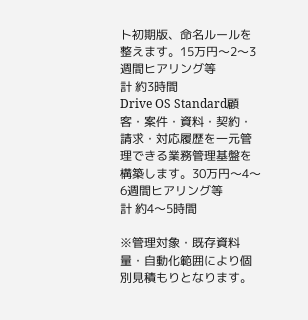ト初期版、命名ルールを整えます。15万円〜2〜3週間ヒアリング等
計 約3時間
Drive OS Standard顧客・案件・資料・契約・請求・対応履歴を一元管理できる業務管理基盤を構築します。30万円〜4〜6週間ヒアリング等
計 約4〜5時間

※管理対象・既存資料量・自動化範囲により個別見積もりとなります。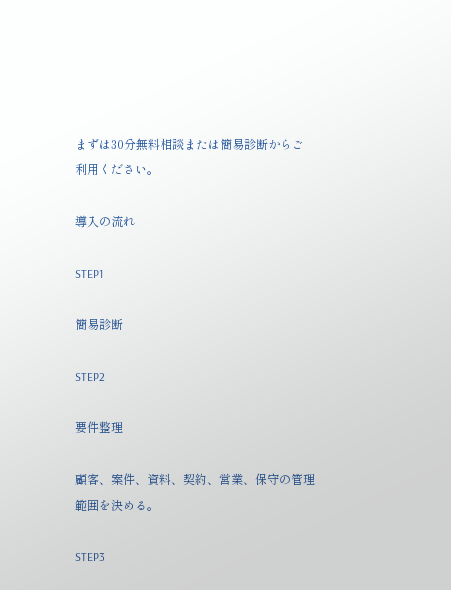まずは30分無料相談または簡易診断からご利用ください。

導入の流れ

STEP1

簡易診断

STEP2

要件整理

顧客、案件、資料、契約、営業、保守の管理範囲を決める。

STEP3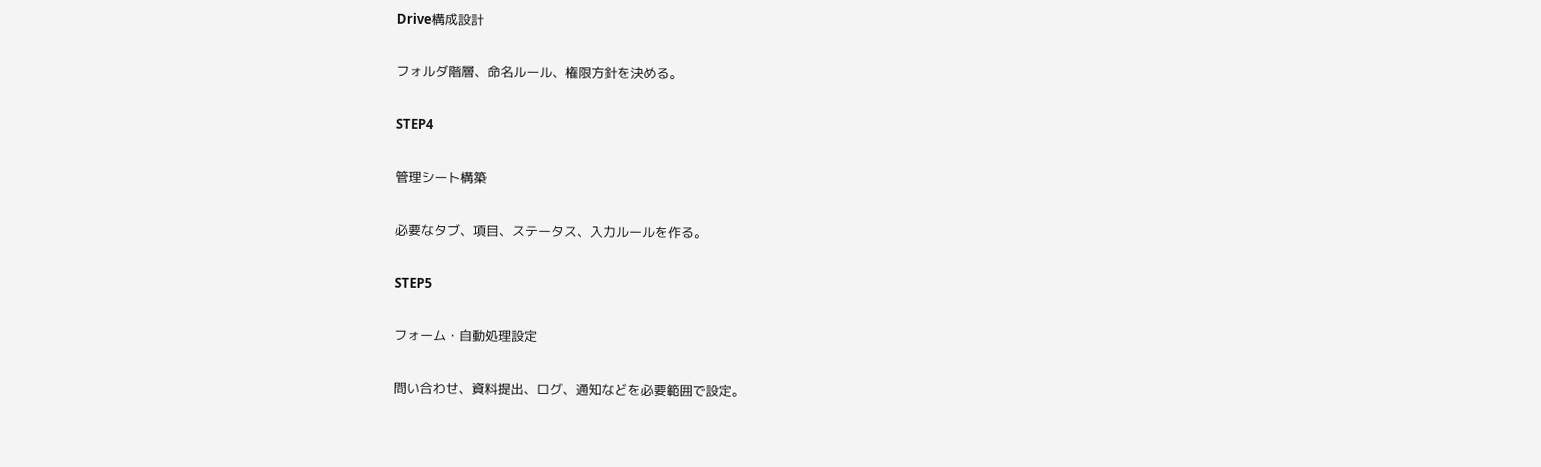Drive構成設計

フォルダ階層、命名ルール、権限方針を決める。

STEP4

管理シート構築

必要なタブ、項目、ステータス、入力ルールを作る。

STEP5

フォーム・自動処理設定

問い合わせ、資料提出、ログ、通知などを必要範囲で設定。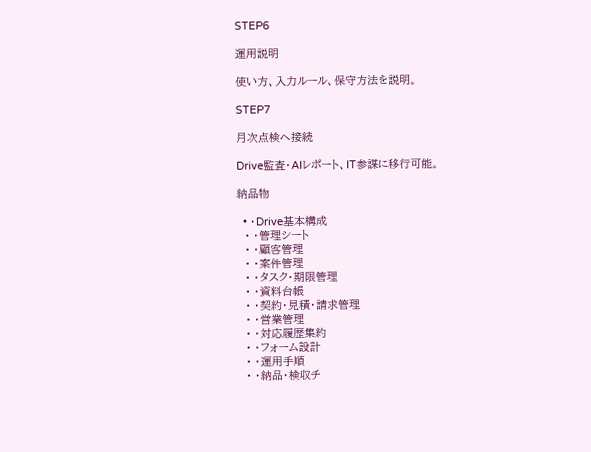STEP6

運用説明

使い方、入力ルール、保守方法を説明。

STEP7

月次点検へ接続

Drive監査・AIレポート、IT参謀に移行可能。

納品物

  • ・Drive基本構成
  • ・管理シート
  • ・顧客管理
  • ・案件管理
  • ・タスク・期限管理
  • ・資料台帳
  • ・契約・見積・請求管理
  • ・営業管理
  • ・対応履歴集約
  • ・フォーム設計
  • ・運用手順
  • ・納品・検収チ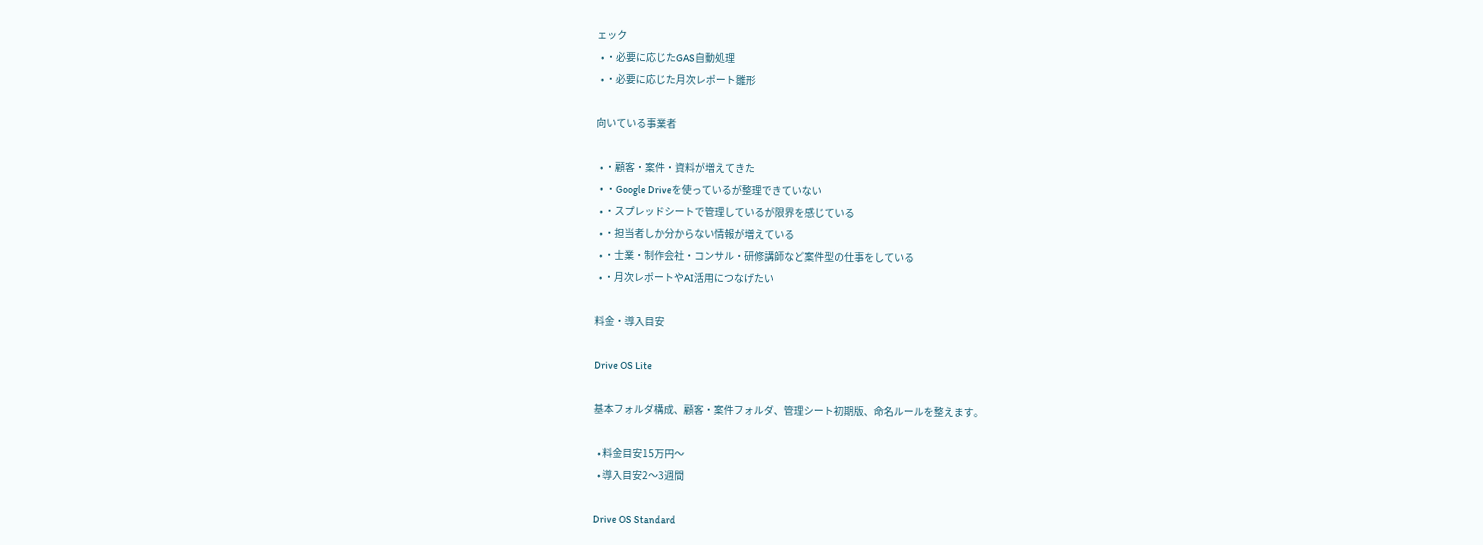ェック
  • ・必要に応じたGAS自動処理
  • ・必要に応じた月次レポート雛形

向いている事業者

  • ・顧客・案件・資料が増えてきた
  • ・Google Driveを使っているが整理できていない
  • ・スプレッドシートで管理しているが限界を感じている
  • ・担当者しか分からない情報が増えている
  • ・士業・制作会社・コンサル・研修講師など案件型の仕事をしている
  • ・月次レポートやAI活用につなげたい

料金・導入目安

Drive OS Lite

基本フォルダ構成、顧客・案件フォルダ、管理シート初期版、命名ルールを整えます。

  • 料金目安15万円〜
  • 導入目安2〜3週間

Drive OS Standard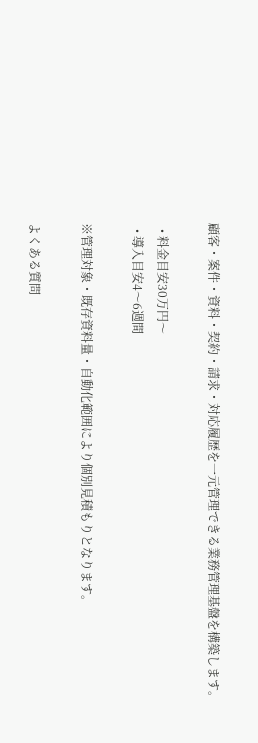顧客・案件・資料・契約・請求・対応履歴を一元管理できる業務管理基盤を構築します。

  • 料金目安30万円〜
  • 導入目安4〜6週間

※管理対象・既存資料量・自動化範囲により個別見積もりとなります。

よくある質問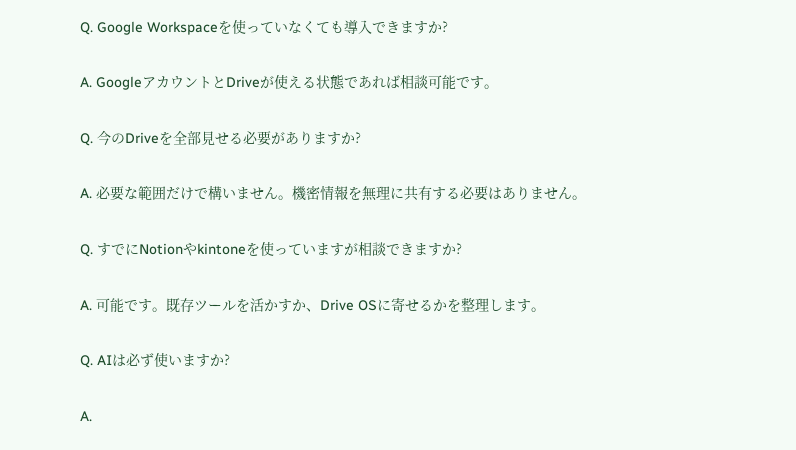Q. Google Workspaceを使っていなくても導入できますか?

A. GoogleアカウントとDriveが使える状態であれば相談可能です。

Q. 今のDriveを全部見せる必要がありますか?

A. 必要な範囲だけで構いません。機密情報を無理に共有する必要はありません。

Q. すでにNotionやkintoneを使っていますが相談できますか?

A. 可能です。既存ツールを活かすか、Drive OSに寄せるかを整理します。

Q. AIは必ず使いますか?

A.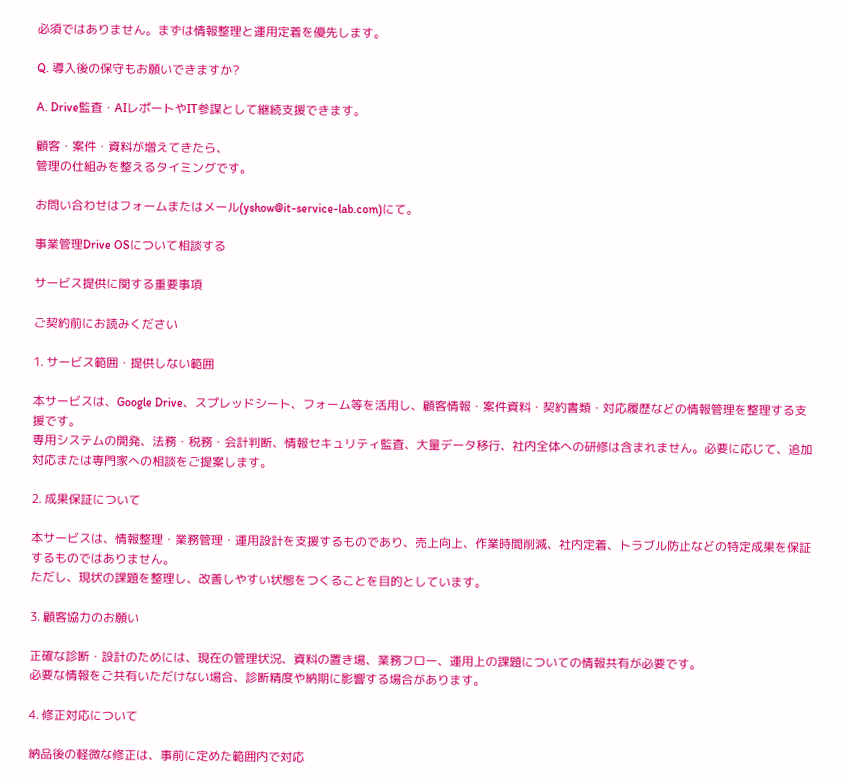必須ではありません。まずは情報整理と運用定着を優先します。

Q. 導入後の保守もお願いできますか?

A. Drive監査・AIレポートやIT参謀として継続支援できます。

顧客・案件・資料が増えてきたら、
管理の仕組みを整えるタイミングです。

お問い合わせはフォームまたはメール(yshow@it-service-lab.com)にて。

事業管理Drive OSについて相談する

サービス提供に関する重要事項

ご契約前にお読みください

1. サービス範囲・提供しない範囲

本サービスは、Google Drive、スプレッドシート、フォーム等を活用し、顧客情報・案件資料・契約書類・対応履歴などの情報管理を整理する支援です。
専用システムの開発、法務・税務・会計判断、情報セキュリティ監査、大量データ移行、社内全体への研修は含まれません。必要に応じて、追加対応または専門家への相談をご提案します。

2. 成果保証について

本サービスは、情報整理・業務管理・運用設計を支援するものであり、売上向上、作業時間削減、社内定着、トラブル防止などの特定成果を保証するものではありません。
ただし、現状の課題を整理し、改善しやすい状態をつくることを目的としています。

3. 顧客協力のお願い

正確な診断・設計のためには、現在の管理状況、資料の置き場、業務フロー、運用上の課題についての情報共有が必要です。
必要な情報をご共有いただけない場合、診断精度や納期に影響する場合があります。

4. 修正対応について

納品後の軽微な修正は、事前に定めた範囲内で対応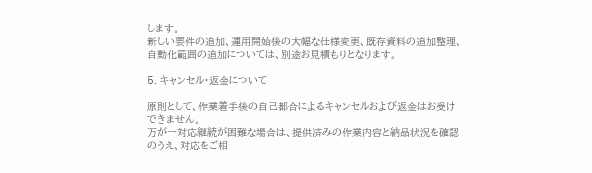します。
新しい要件の追加、運用開始後の大幅な仕様変更、既存資料の追加整理、自動化範囲の追加については、別途お見積もりとなります。

5. キャンセル・返金について

原則として、作業着手後の自己都合によるキャンセルおよび返金はお受けできません。
万が一対応継続が困難な場合は、提供済みの作業内容と納品状況を確認のうえ、対応をご相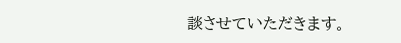談させていただきます。